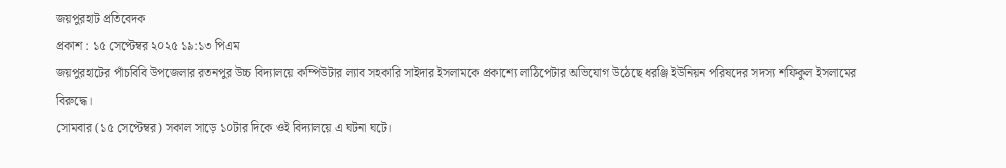জয়পুরহাট প্রতিবেদক
প্রকাশ : ১৫ সেপ্টেম্বর ২০২৫ ১৯:১৩ পিএম
জয়পুরহাটের পাঁচবিবি উপজেলার রতনপুর উচ্চ বিদ্যালয়ে কম্পিউটার ল্যাব সহকারি সাইদার ইসলামকে প্রকাশ্যে লাঠিপেটার অভিযোগ উঠেছে ধরঞ্জি ইউনিয়ন পরিষদের সদস্য শফিকুল ইসলামের বিরুদ্ধে।
সোমবার (১৫ সেপ্টেম্বর) সকাল সাড়ে ১০টার দিকে ওই বিদ্যালয়ে এ ঘটনা ঘটে।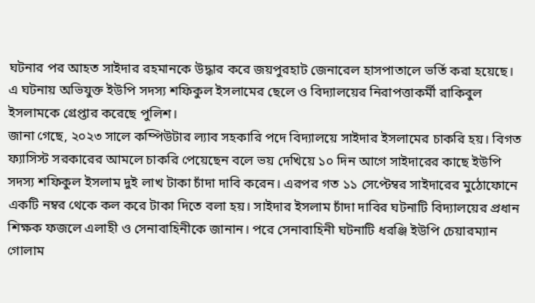ঘটনার পর আহত সাইদার রহমানকে উদ্ধার করে জয়পুরহাট জেনারেল হাসপাতালে ভর্তি করা হয়েছে। এ ঘটনায় অভিযুক্ত ইউপি সদস্য শফিকুল ইসলামের ছেলে ও বিদ্যালয়ের নিরাপত্তাকর্মী রাকিবুল ইসলামকে গ্রেপ্তার করেছে পুলিশ।
জানা গেছে, ২০২৩ সালে কম্পিউটার ল্যাব সহকারি পদে বিদ্যালয়ে সাইদার ইসলামের চাকরি হয়। বিগত ফ্যাসিস্ট সরকারের আমলে চাকরি পেয়েছেন বলে ভয় দেখিয়ে ১০ দিন আগে সাইদারের কাছে ইউপি সদস্য শফিকুল ইসলাম দুই লাখ টাকা চাঁদা দাবি করেন। এরপর গত ১১ সেপ্টেম্বর সাইদারের মুঠোফোনে একটি নম্বর থেকে কল করে টাকা দিতে বলা হয়। সাইদার ইসলাম চাঁদা দাবির ঘটনাটি বিদ্যালয়ের প্রধান শিক্ষক ফজলে এলাহী ও সেনাবাহিনীকে জানান। পরে সেনাবাহিনী ঘটনাটি ধরঞ্জি ইউপি চেয়ারম্যান গোলাম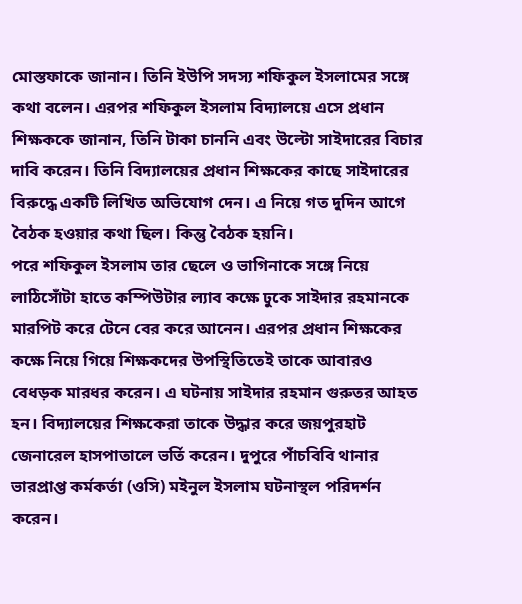মোস্তফাকে জানান। তিনি ইউপি সদস্য শফিকুল ইসলামের সঙ্গে কথা বলেন। এরপর শফিকুল ইসলাম বিদ্যালয়ে এসে প্রধান শিক্ষককে জানান, তিনি টাকা চাননি এবং উল্টো সাইদারের বিচার দাবি করেন। তিনি বিদ্যালয়ের প্রধান শিক্ষকের কাছে সাইদারের বিরুদ্ধে একটি লিখিত অভিযোগ দেন। এ নিয়ে গত দুদিন আগে বৈঠক হওয়ার কথা ছিল। কিন্তু বৈঠক হয়নি।
পরে শফিকুল ইসলাম তার ছেলে ও ভাগিনাকে সঙ্গে নিয়ে লাঠিসোঁটা হাতে কম্পিউটার ল্যাব কক্ষে ঢুকে সাইদার রহমানকে মারপিট করে টেনে বের করে আনেন। এরপর প্রধান শিক্ষকের কক্ষে নিয়ে গিয়ে শিক্ষকদের উপস্থিতিতেই তাকে আবারও বেধড়ক মারধর করেন। এ ঘটনায় সাইদার রহমান গুরুতর আহত হন। বিদ্যালয়ের শিক্ষকেরা তাকে উদ্ধার করে জয়পুরহাট জেনারেল হাসপাতালে ভর্তি করেন। দুপুরে পাঁচবিবি থানার ভারপ্রাপ্ত কর্মকর্তা (ওসি) মইনুল ইসলাম ঘটনাস্থল পরিদর্শন করেন।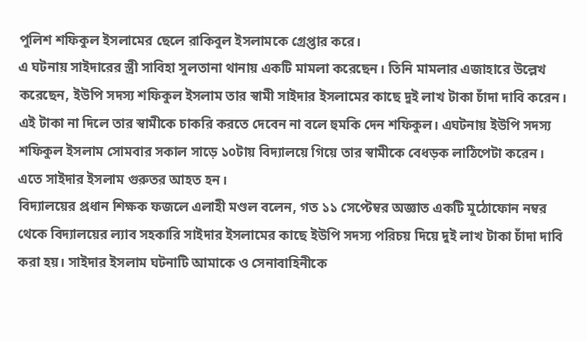পুলিশ শফিকুল ইসলামের ছেলে রাকিবুল ইসলামকে গ্রেপ্তার করে।
এ ঘটনায় সাইদারের স্ত্রী সাবিহা সুলতানা থানায় একটি মামলা করেছেন। তিনি মামলার এজাহারে উল্লেখ করেছেন, ইউপি সদস্য শফিকুল ইসলাম তার স্বামী সাইদার ইসলামের কাছে দুই লাখ টাকা চাঁদা দাবি করেন। এই টাকা না দিলে তার স্বামীকে চাকরি করতে দেবেন না বলে হুমকি দেন শফিকুল। এঘটনায় ইউপি সদস্য শফিকুল ইসলাম সোমবার সকাল সাড়ে ১০টায় বিদ্যালয়ে গিয়ে তার স্বামীকে বেধড়ক লাঠিপেটা করেন। এতে সাইদার ইসলাম গুরুতর আহত হন।
বিদ্যালয়ের প্রধান শিক্ষক ফজলে এলাহী মণ্ডল বলেন, গত ১১ সেপ্টেম্বর অজ্ঞাত একটি মুঠোফোন নম্বর থেকে বিদ্যালয়ের ল্যাব সহকারি সাইদার ইসলামের কাছে ইউপি সদস্য পরিচয় দিয়ে দুই লাখ টাকা চাঁদা দাবি করা হয়। সাইদার ইসলাম ঘটনাটি আমাকে ও সেনাবাহিনীকে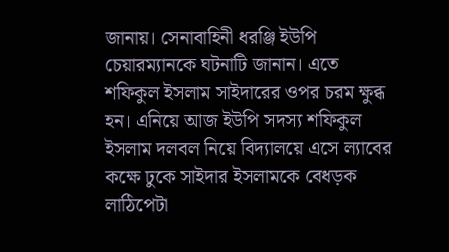জানায়। সেনাবাহিনী ধরঞ্জি ইউপি চেয়ারম্যানকে ঘটনাটি জানান। এতে শফিকুল ইসলাম সাইদারের ওপর চরম ক্ষুব্ধ হন। এনিয়ে আজ ইউপি সদস্য শফিকুল ইসলাম দলবল নিয়ে বিদ্যালয়ে এসে ল্যাবের কক্ষে ঢুকে সাইদার ইসলামকে বেধড়ক লাঠিপেটা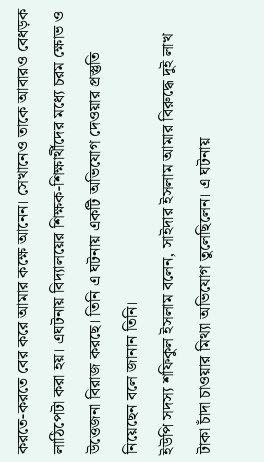করতে-করতে বের করে আমার কক্ষে আনেন। সেখানেও তাকে আবারও বেধড়ক লাঠিপেটা করা হয়। এঘটনায় বিদ্যালয়ের শিক্ষক-শিক্ষার্থীদের মধ্যে চরম ক্ষোভ ও উত্তেজনা বিরাজ করছে। তিনি এ ঘটনায় একটি অভিযোগ দেওয়ার প্রস্তুতি নিয়েছেন বলে জানান তিনি।
ইউপি সদস্য শফিকুল ইসলাম বলেন, সাইদার ইসলাম আমার বিরুদ্ধে দুই লাখ টাকা চাঁদা চাওয়ার মিথ্যা অভিযোগ তুলেছিলেন। এ ঘটনায়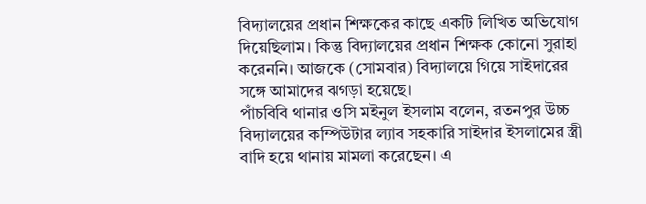বিদ্যালয়ের প্রধান শিক্ষকের কাছে একটি লিখিত অভিযোগ দিয়েছিলাম। কিন্তু বিদ্যালয়ের প্রধান শিক্ষক কোনো সুরাহা করেননি। আজকে (সোমবার) বিদ্যালয়ে গিয়ে সাইদারের সঙ্গে আমাদের ঝগড়া হয়েছে।
পাঁচবিবি থানার ওসি মইনুল ইসলাম বলেন, রতনপুর উচ্চ বিদ্যালয়ের কম্পিউটার ল্যাব সহকারি সাইদার ইসলামের স্ত্রী বাদি হয়ে থানায় মামলা করেছেন। এ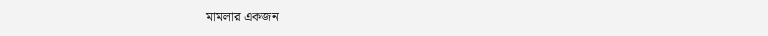মামলার একজন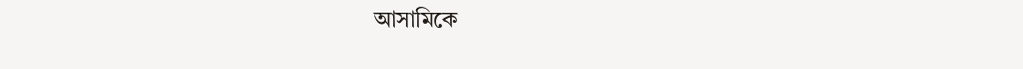আসামিকে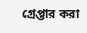গ্রেপ্তার করা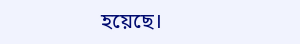হয়েছে।